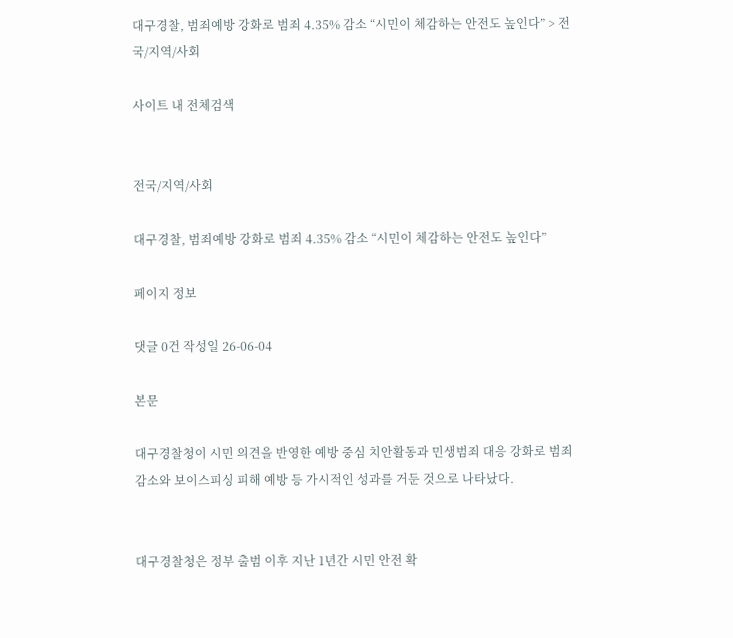대구경찰, 범죄예방 강화로 범죄 4.35% 감소 “시민이 체감하는 안전도 높인다” > 전국/지역/사회

사이트 내 전체검색


전국/지역/사회

대구경찰, 범죄예방 강화로 범죄 4.35% 감소 “시민이 체감하는 안전도 높인다”

페이지 정보

댓글 0건 작성일 26-06-04

본문

대구경찰청이 시민 의견을 반영한 예방 중심 치안활동과 민생범죄 대응 강화로 범죄 감소와 보이스피싱 피해 예방 등 가시적인 성과를 거둔 것으로 나타났다.


대구경찰청은 정부 출범 이후 지난 1년간 시민 안전 확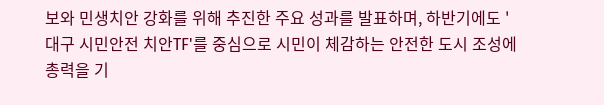보와 민생치안 강화를 위해 추진한 주요 성과를 발표하며, 하반기에도 '대구 시민안전 치안TF'를 중심으로 시민이 체감하는 안전한 도시 조성에 총력을 기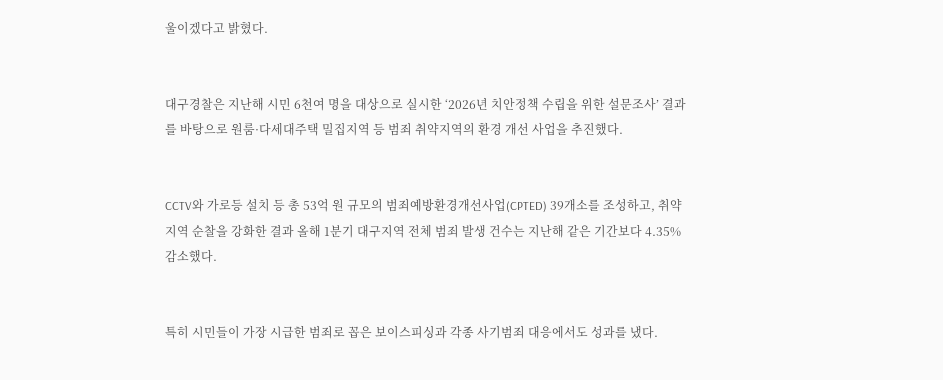울이겠다고 밝혔다.


대구경찰은 지난해 시민 6천여 명을 대상으로 실시한 ‘2026년 치안정책 수립을 위한 설문조사’ 결과를 바탕으로 원룸·다세대주택 밀집지역 등 범죄 취약지역의 환경 개선 사업을 추진했다.


CCTV와 가로등 설치 등 총 53억 원 규모의 범죄예방환경개선사업(CPTED) 39개소를 조성하고, 취약지역 순찰을 강화한 결과 올해 1분기 대구지역 전체 범죄 발생 건수는 지난해 같은 기간보다 4.35% 감소했다.


특히 시민들이 가장 시급한 범죄로 꼽은 보이스피싱과 각종 사기범죄 대응에서도 성과를 냈다.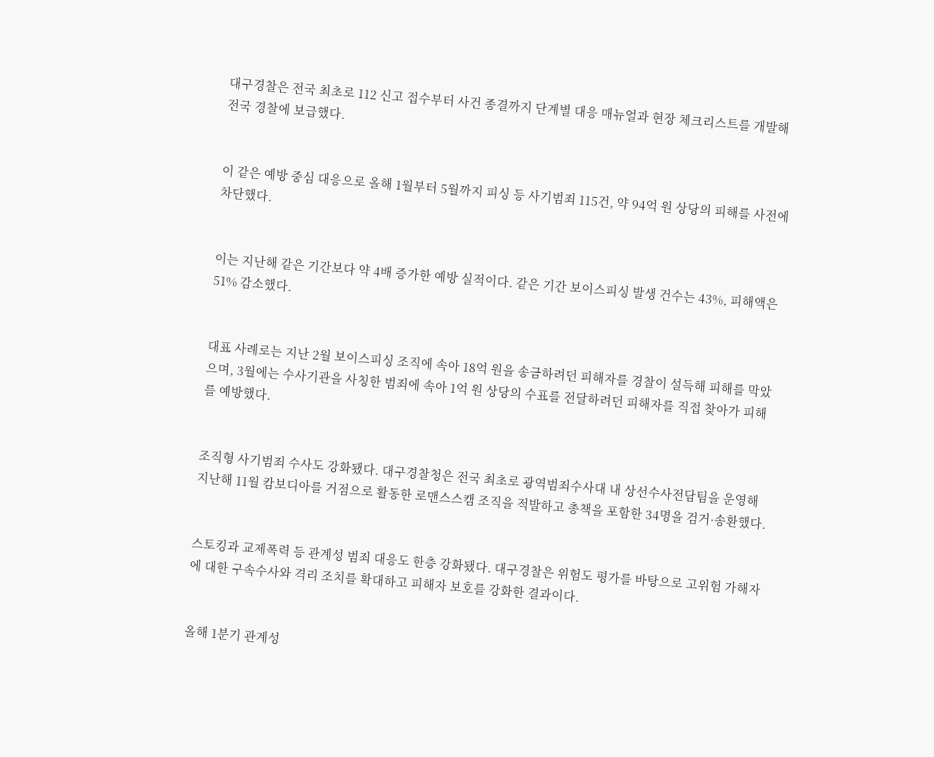대구경찰은 전국 최초로 112 신고 접수부터 사건 종결까지 단계별 대응 매뉴얼과 현장 체크리스트를 개발해 전국 경찰에 보급했다.


이 같은 예방 중심 대응으로 올해 1월부터 5월까지 피싱 등 사기범죄 115건, 약 94억 원 상당의 피해를 사전에 차단했다.


이는 지난해 같은 기간보다 약 4배 증가한 예방 실적이다. 같은 기간 보이스피싱 발생 건수는 43%, 피해액은 51% 감소했다.


대표 사례로는 지난 2월 보이스피싱 조직에 속아 18억 원을 송금하려던 피해자를 경찰이 설득해 피해를 막았으며, 3월에는 수사기관을 사칭한 범죄에 속아 1억 원 상당의 수표를 전달하려던 피해자를 직접 찾아가 피해를 예방했다.


조직형 사기범죄 수사도 강화됐다. 대구경찰청은 전국 최초로 광역범죄수사대 내 상선수사전담팀을 운영해 지난해 11월 캄보디아를 거점으로 활동한 로맨스스캠 조직을 적발하고 총책을 포함한 34명을 검거·송환했다.


스토킹과 교제폭력 등 관계성 범죄 대응도 한층 강화됐다. 대구경찰은 위험도 평가를 바탕으로 고위험 가해자에 대한 구속수사와 격리 조치를 확대하고 피해자 보호를 강화한 결과이다.


올해 1분기 관계성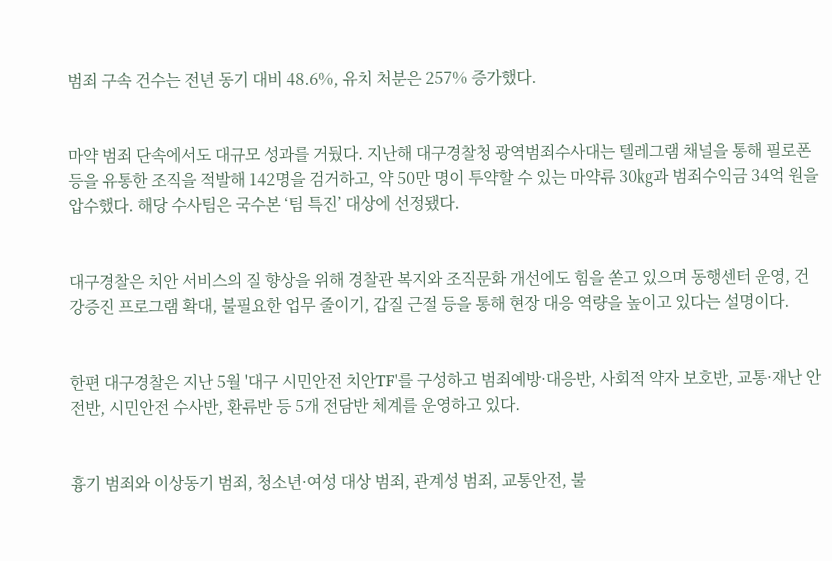범죄 구속 건수는 전년 동기 대비 48.6%, 유치 처분은 257% 증가했다.


마약 범죄 단속에서도 대규모 성과를 거뒀다. 지난해 대구경찰청 광역범죄수사대는 텔레그램 채널을 통해 필로폰 등을 유통한 조직을 적발해 142명을 검거하고, 약 50만 명이 투약할 수 있는 마약류 30㎏과 범죄수익금 34억 원을 압수했다. 해당 수사팀은 국수본 ‘팀 특진’ 대상에 선정됐다.


대구경찰은 치안 서비스의 질 향상을 위해 경찰관 복지와 조직문화 개선에도 힘을 쏟고 있으며 동행센터 운영, 건강증진 프로그램 확대, 불필요한 업무 줄이기, 갑질 근절 등을 통해 현장 대응 역량을 높이고 있다는 설명이다.


한편 대구경찰은 지난 5월 '대구 시민안전 치안TF'를 구성하고 범죄예방·대응반, 사회적 약자 보호반, 교통·재난 안전반, 시민안전 수사반, 환류반 등 5개 전담반 체계를 운영하고 있다.


흉기 범죄와 이상동기 범죄, 청소년·여성 대상 범죄, 관계성 범죄, 교통안전, 불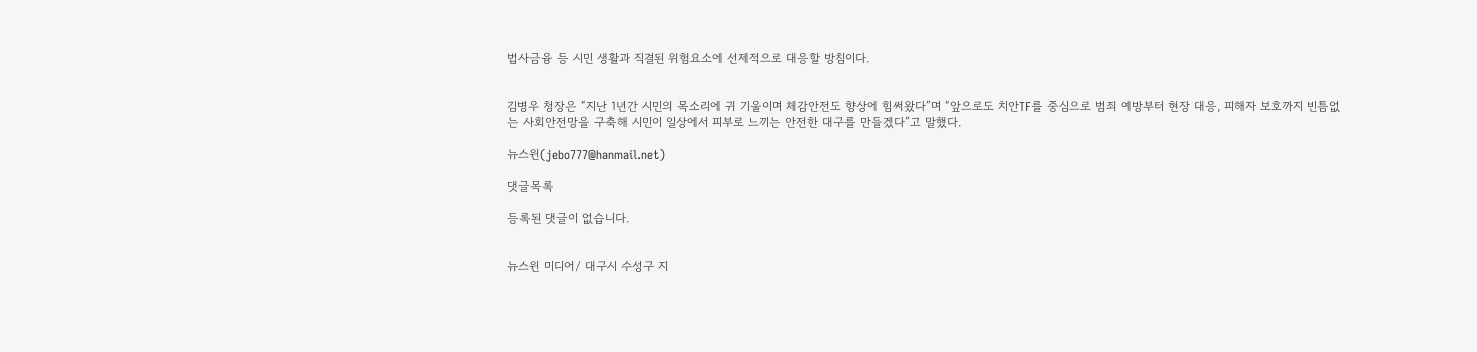법사금융 등 시민 생활과 직결된 위험요소에 선제적으로 대응할 방침이다.


김병우 청장은 “지난 1년간 시민의 목소리에 귀 기울이며 체감안전도 향상에 힘써왔다”며 “앞으로도 치안TF를 중심으로 범죄 예방부터 현장 대응, 피해자 보호까지 빈틈없는 사회안전망을 구축해 시민이 일상에서 피부로 느끼는 안전한 대구를 만들겠다”고 말했다.

뉴스윈(jebo777@hanmail.net)

댓글목록

등록된 댓글이 없습니다.


뉴스윈 미디어/ 대구시 수성구 지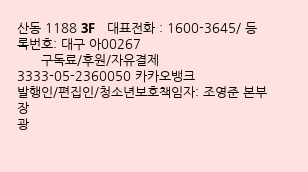산동 1188 3F    대표전화 : 1600-3645/ 등록번호: 대구 아00267
      구독료/후원/자유결제 3333-05-2360050 카카오뱅크
발행인/편집인/청소년보호책임자: 조영준 본부장
광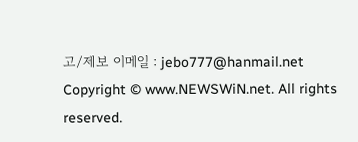고/제보 이메일 : jebo777@hanmail.net
Copyright © www.NEWSWiN.net. All rights reserved.